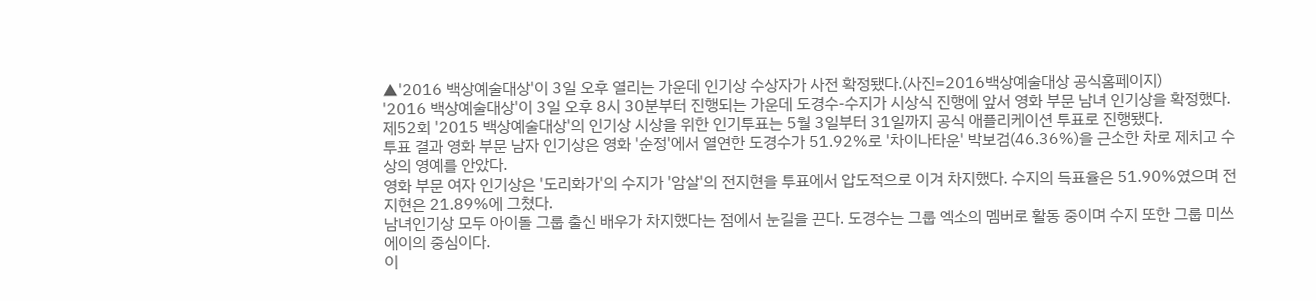▲'2016 백상예술대상'이 3일 오후 열리는 가운데 인기상 수상자가 사전 확정됐다.(사진=2016백상예술대상 공식홈페이지)
'2016 백상예술대상'이 3일 오후 8시 30분부터 진행되는 가운데 도경수-수지가 시상식 진행에 앞서 영화 부문 남녀 인기상을 확정했다.
제52회 '2015 백상예술대상'의 인기상 시상을 위한 인기투표는 5월 3일부터 31일까지 공식 애플리케이션 투표로 진행됐다.
투표 결과 영화 부문 남자 인기상은 영화 '순정'에서 열연한 도경수가 51.92%로 '차이나타운' 박보검(46.36%)을 근소한 차로 제치고 수상의 영예를 안았다.
영화 부문 여자 인기상은 '도리화가'의 수지가 '암살'의 전지현을 투표에서 압도적으로 이겨 차지했다. 수지의 득표율은 51.90%였으며 전지현은 21.89%에 그쳤다.
남녀인기상 모두 아이돌 그룹 출신 배우가 차지했다는 점에서 눈길을 끈다. 도경수는 그룹 엑소의 멤버로 활동 중이며 수지 또한 그룹 미쓰에이의 중심이다.
이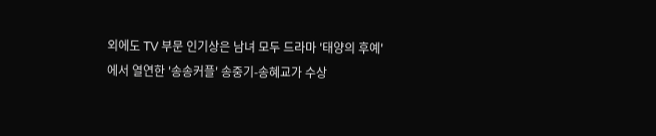외에도 TV 부문 인기상은 남녀 모두 드라마 '태양의 후예'에서 열연한 '송송커플' 송중기-송혜교가 수상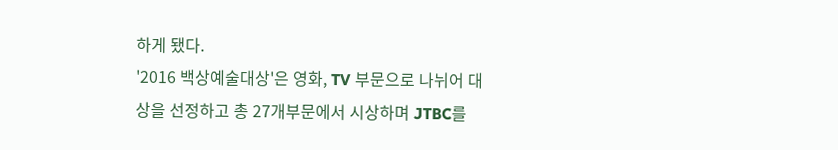하게 됐다.
'2016 백상예술대상'은 영화, TV 부문으로 나뉘어 대상을 선정하고 총 27개부문에서 시상하며 JTBC를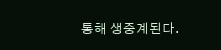통해 생중계된다.